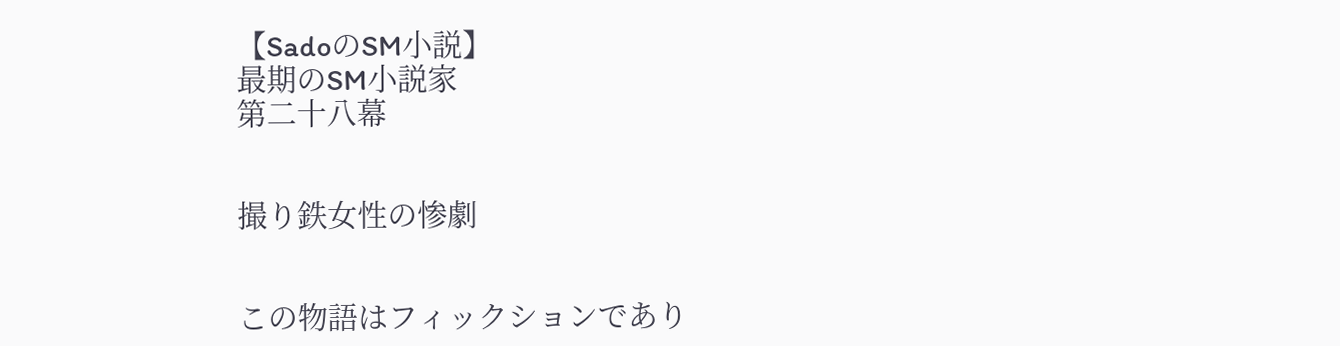【SadoのSM小説】
最期のSM小説家
第二十八幕


撮り鉄女性の惨劇


この物語はフィックションであり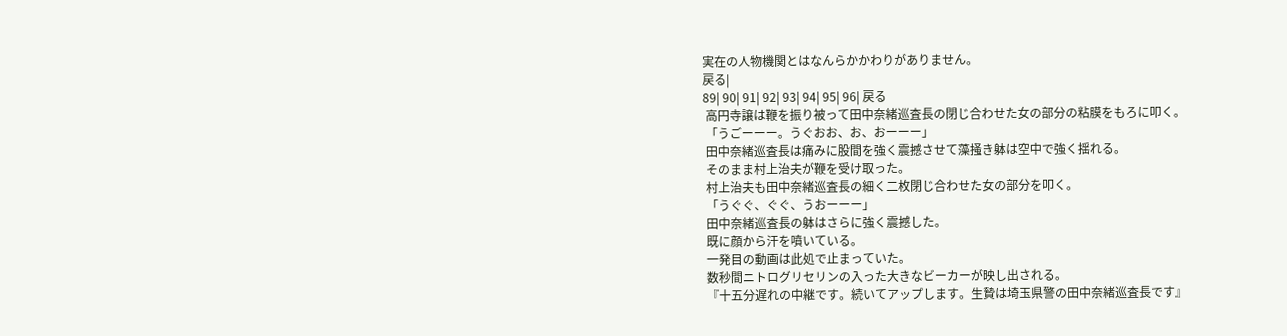実在の人物機関とはなんらかかわりがありません。
戻る|
89| 90| 91| 92| 93| 94| 95| 96| 戻る
 高円寺譲は鞭を振り被って田中奈緒巡査長の閉じ合わせた女の部分の粘膜をもろに叩く。
 「うごーーー。うぐおお、お、おーーー」
 田中奈緒巡査長は痛みに股間を強く震撼させて藻掻き躰は空中で強く揺れる。
 そのまま村上治夫が鞭を受け取った。
 村上治夫も田中奈緒巡査長の細く二枚閉じ合わせた女の部分を叩く。
 「うぐぐ、ぐぐ、うおーーー」
 田中奈緒巡査長の躰はさらに強く震撼した。
 既に顔から汗を噴いている。
 一発目の動画は此処で止まっていた。
 数秒間ニトログリセリンの入った大きなビーカーが映し出される。
 『十五分遅れの中継です。続いてアップします。生贄は埼玉県警の田中奈緒巡査長です』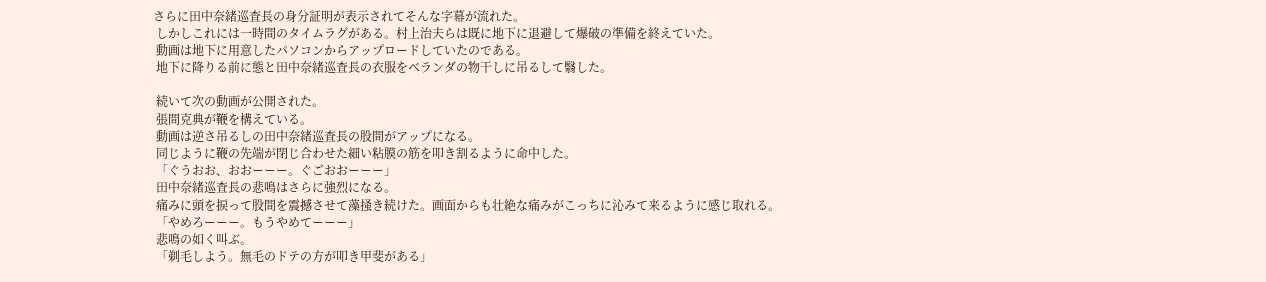さらに田中奈緒巡査長の身分証明が表示されてそんな字幕が流れた。
 しかしこれには一時間のタイムラグがある。村上治夫らは既に地下に退避して爆破の準備を終えていた。
 動画は地下に用意したパソコンからアップロードしていたのである。
 地下に降りる前に態と田中奈緒巡査長の衣服をベランダの物干しに吊るして翳した。

 続いて次の動画が公開された。
 張間克典が鞭を構えている。
 動画は逆さ吊るしの田中奈緒巡査長の股間がアップになる。
 同じように鞭の先端が閉じ合わせた細い粘膜の筋を叩き割るように命中した。
 「ぐうおお、おおーーー。ぐごおおーーー」
 田中奈緒巡査長の悲鳴はさらに強烈になる。
 痛みに頭を捩って股間を震撼させて藻掻き続けた。画面からも壮絶な痛みがこっちに沁みて来るように感じ取れる。
 「やめろーーー。もうやめてーーー」
 悲鳴の如く叫ぶ。
 「剃毛しよう。無毛のドテの方が叩き甲斐がある」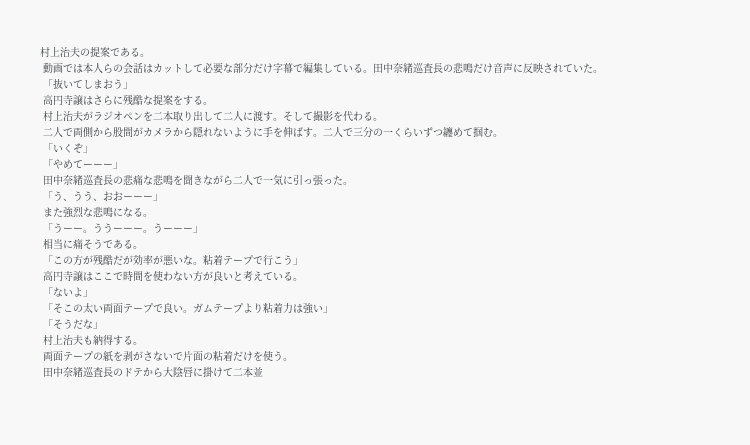村上治夫の提案である。
 動画では本人らの会話はカットして必要な部分だけ字幕で編集している。田中奈緒巡査長の悲鳴だけ音声に反映されていた。
 「抜いてしまおう」
 高円寺譲はさらに残酷な提案をする。
 村上治夫がラジオペンを二本取り出して二人に渡す。そして撮影を代わる。
 二人で両側から股間がカメラから隠れないように手を伸ばす。二人で三分の一くらいずつ纏めて掴む。
 「いくぞ」
 「やめてーーー」
 田中奈緒巡査長の悲痛な悲鳴を聞きながら二人で一気に引っ張った。
 「う、うう、おおーーー」
 また強烈な悲鳴になる。
 「うーー。ううーーー。うーーー」
 相当に痛そうである。
 「この方が残酷だが効率が悪いな。粘着テープで行こう」
 高円寺譲はここで時間を使わない方が良いと考えている。
 「ないよ」
 「そこの太い両面テープで良い。ガムテープより粘着力は強い」
 「そうだな」
 村上治夫も納得する。
 両面テープの紙を剥がさないで片面の粘着だけを使う。
 田中奈緒巡査長のドテから大陰唇に掛けて二本並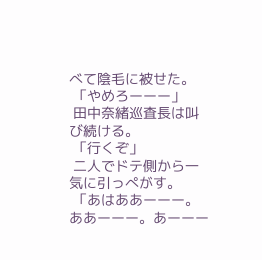べて陰毛に被せた。
 「やめろーーー」
 田中奈緒巡査長は叫び続ける。
 「行くぞ」
 二人でドテ側から一気に引っぺがす。
 「あはああーーー。ああーーー。あーーー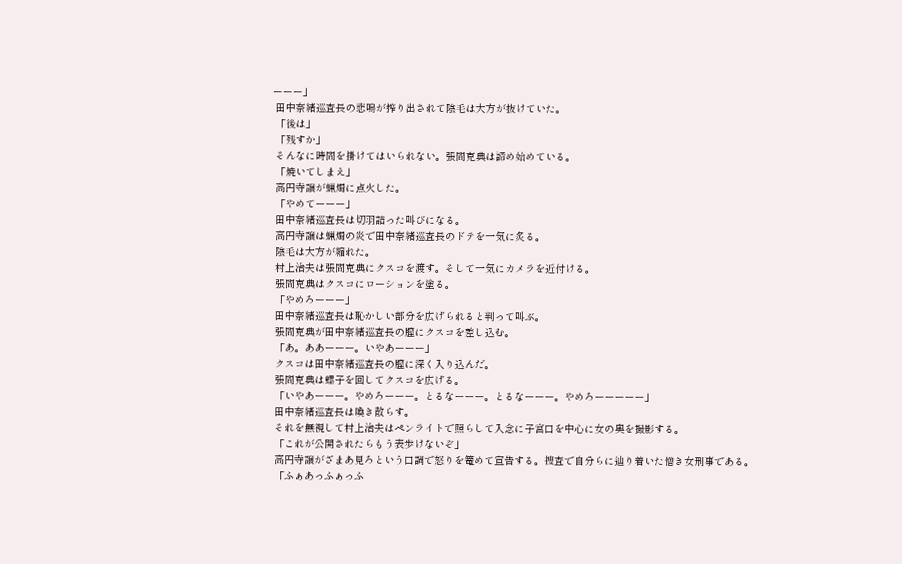ーーー」
 田中奈緒巡査長の悲鳴が搾り出されて陰毛は大方が抜けていた。
 「後は」
 「残すか」
 そんなに時間を掛けてはいられない。張間克典は諦め始めている。
 「焼いてしまえ」
 高円寺譲が蝋燭に点火した。
 「やめてーーー」
 田中奈緒巡査長は切羽詰った叫びになる。
 高円寺譲は蝋燭の炎で田中奈緒巡査長のドテを一気に炙る。
 陰毛は大方が縮れた。
 村上治夫は張間克典にクスコを渡す。そして一気にカメラを近付ける。
 張間克典はクスコにローションを塗る。
 「やめろーーー」
 田中奈緒巡査長は恥かしい部分を広げられると判って叫ぶ。
 張間克典が田中奈緒巡査長の膣にクスコを差し込む。
 「あ。ああーーー。いやあーーー」
 クスコは田中奈緒巡査長の膣に深く入り込んだ。
 張間克典は螺子を回してクスコを広げる。
 「いやあーーー。やめろーーー。とるなーーー。とるなーーー。やめろーーーーー」
 田中奈緒巡査長は喚き散らす。
 それを無視して村上治夫はペンライトで照らして入念に子宮口を中心に女の奥を撮影する。
 「これが公開されたらもう表歩けないぞ」
 高円寺譲がざまあ見ろという口調で怒りを篭めて宣告する。捜査で自分らに辿り着いた憎き女刑事である。
 「ふぁあっふぁっふ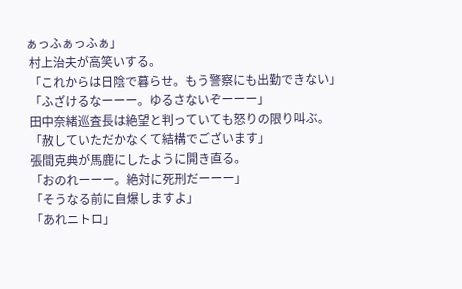ぁっふぁっふぁ」
 村上治夫が高笑いする。
 「これからは日陰で暮らせ。もう警察にも出勤できない」
 「ふざけるなーーー。ゆるさないぞーーー」
 田中奈緒巡査長は絶望と判っていても怒りの限り叫ぶ。
 「赦していただかなくて結構でございます」
 張間克典が馬鹿にしたように開き直る。
 「おのれーーー。絶対に死刑だーーー」
 「そうなる前に自爆しますよ」
 「あれニトロ」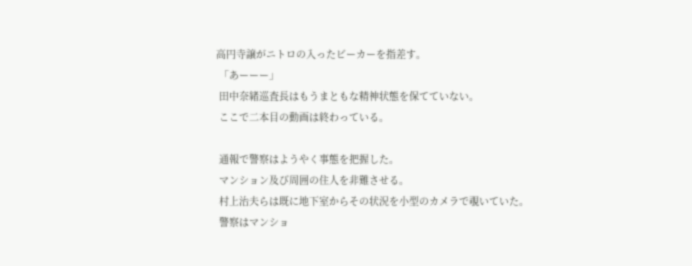高円寺譲がニトロの入ったビーカーを指差す。
 「あーーー」
 田中奈緒巡査長はもうまともな精神状態を保てていない。
 ここで二本目の動画は終わっている。

 通報で警察はようやく事態を把握した。
 マンション及び周囲の住人を非難させる。
 村上治夫らは既に地下室からその状況を小型のカメラで覗いていた。
 警察はマンショ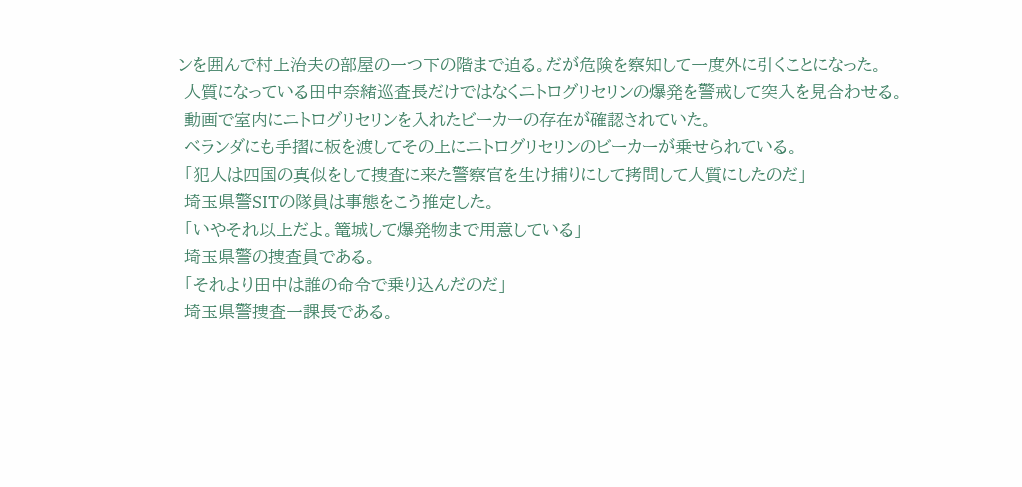ンを囲んで村上治夫の部屋の一つ下の階まで迫る。だが危険を察知して一度外に引くことになった。
 人質になっている田中奈緒巡査長だけではなくニトログリセリンの爆発を警戒して突入を見合わせる。
 動画で室内にニトログリセリンを入れたビーカーの存在が確認されていた。
 ベランダにも手摺に板を渡してその上にニトログリセリンのビーカーが乗せられている。
 「犯人は四国の真似をして捜査に来た警察官を生け捕りにして拷問して人質にしたのだ」
 埼玉県警SITの隊員は事態をこう推定した。
 「いやそれ以上だよ。篭城して爆発物まで用意している」
 埼玉県警の捜査員である。
 「それより田中は誰の命令で乗り込んだのだ」
 埼玉県警捜査一課長である。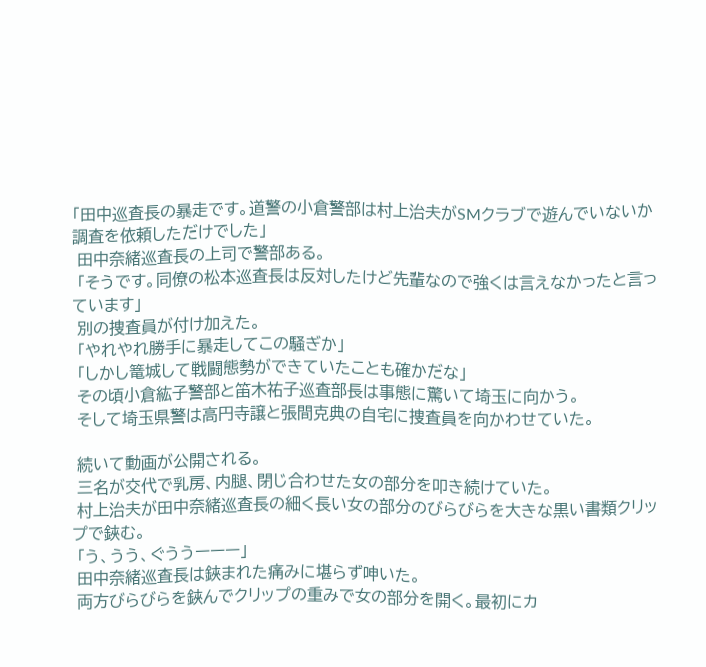「田中巡査長の暴走です。道警の小倉警部は村上治夫がSMクラブで遊んでいないか調査を依頼しただけでした」
 田中奈緒巡査長の上司で警部ある。
 「そうです。同僚の松本巡査長は反対したけど先輩なので強くは言えなかったと言っています」
 別の捜査員が付け加えた。
 「やれやれ勝手に暴走してこの騒ぎか」
 「しかし篭城して戦闘態勢ができていたことも確かだな」
 その頃小倉紘子警部と笛木祐子巡査部長は事態に驚いて埼玉に向かう。
 そして埼玉県警は高円寺譲と張間克典の自宅に捜査員を向かわせていた。

 続いて動画が公開される。
 三名が交代で乳房、内腿、閉じ合わせた女の部分を叩き続けていた。
 村上治夫が田中奈緒巡査長の細く長い女の部分のびらびらを大きな黒い書類クリップで鋏む。
 「う、うう、ぐううーーー」
 田中奈緒巡査長は鋏まれた痛みに堪らず呻いた。
 両方びらびらを鋏んでクリップの重みで女の部分を開く。最初にカ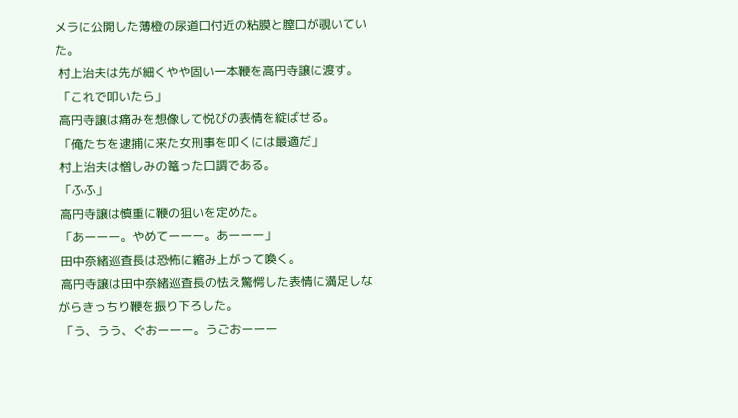メラに公開した薄橙の尿道口付近の粘膜と膣口が覗いていた。
 村上治夫は先が細くやや固い一本鞭を高円寺譲に渡す。
 「これで叩いたら」
 高円寺譲は痛みを想像して悦びの表情を綻ばせる。
 「俺たちを逮捕に来た女刑事を叩くには最適だ」
 村上治夫は憎しみの篭った口調である。
 「ふふ」
 高円寺譲は慎重に鞭の狙いを定めた。
 「あーーー。やめてーーー。あーーー」
 田中奈緒巡査長は恐怖に縮み上がって喚く。
 高円寺譲は田中奈緒巡査長の怯え驚愕した表情に満足しながらきっちり鞭を振り下ろした。
 「う、うう、ぐおーーー。うごおーーー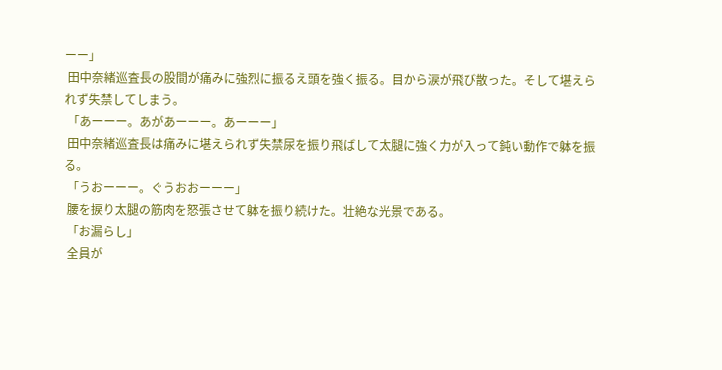ーー」
 田中奈緒巡査長の股間が痛みに強烈に振るえ頭を強く振る。目から涙が飛び散った。そして堪えられず失禁してしまう。
 「あーーー。あがあーーー。あーーー」
 田中奈緒巡査長は痛みに堪えられず失禁尿を振り飛ばして太腿に強く力が入って鈍い動作で躰を振る。
 「うおーーー。ぐうおおーーー」
 腰を捩り太腿の筋肉を怒張させて躰を振り続けた。壮絶な光景である。
 「お漏らし」
 全員が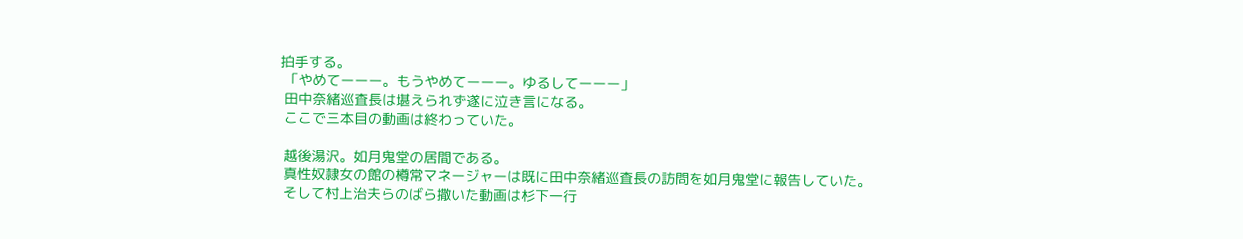拍手する。
 「やめてーーー。もうやめてーーー。ゆるしてーーー」
 田中奈緒巡査長は堪えられず遂に泣き言になる。
 ここで三本目の動画は終わっていた。

 越後湯沢。如月鬼堂の居間である。
 真性奴隷女の館の樽常マネージャーは既に田中奈緒巡査長の訪問を如月鬼堂に報告していた。
 そして村上治夫らのばら撒いた動画は杉下一行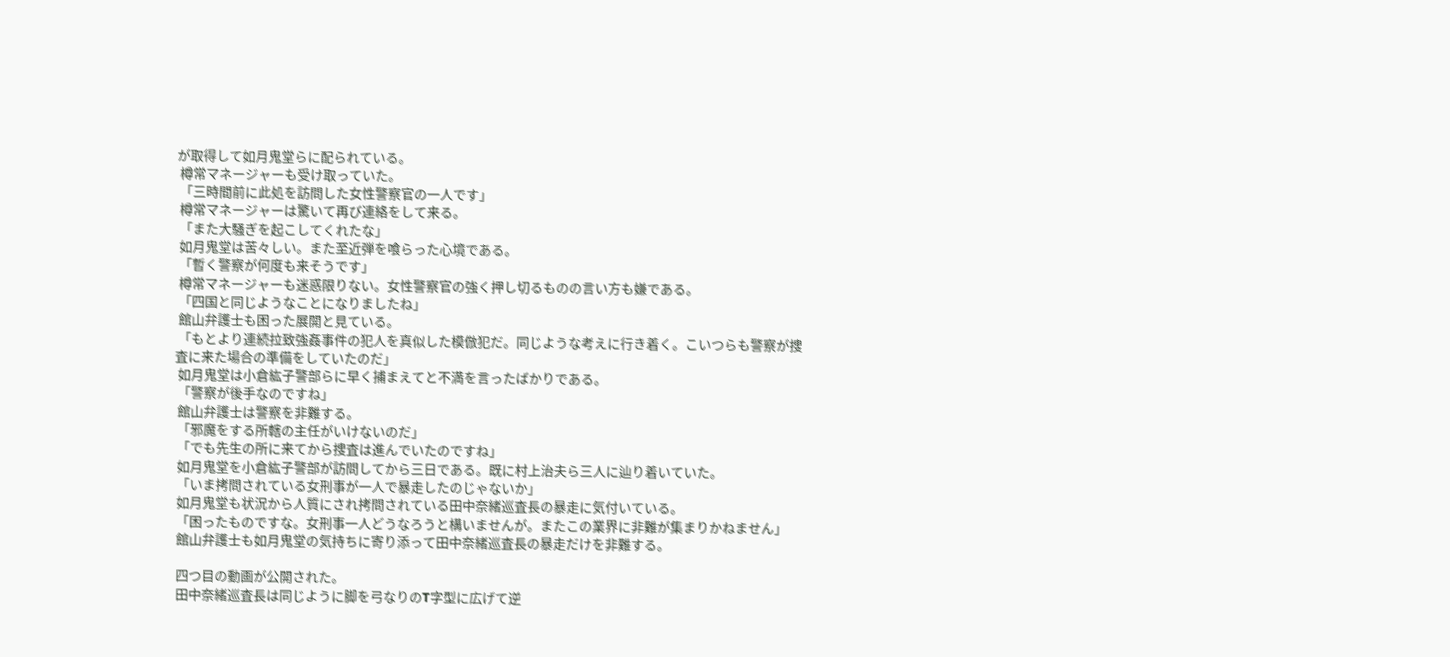が取得して如月鬼堂らに配られている。
 樽常マネージャーも受け取っていた。
 「三時間前に此処を訪問した女性警察官の一人です」
 樽常マネージャーは驚いて再び連絡をして来る。
 「また大騒ぎを起こしてくれたな」
 如月鬼堂は苦々しい。また至近弾を喰らった心境である。
 「暫く警察が何度も来そうです」
 樽常マネージャーも迷惑限りない。女性警察官の強く押し切るものの言い方も嫌である。
 「四国と同じようなことになりましたね」
 館山弁護士も困った展開と見ている。
 「もとより連続拉致強姦事件の犯人を真似した模倣犯だ。同じような考えに行き着く。こいつらも警察が捜査に来た場合の準備をしていたのだ」
 如月鬼堂は小倉紘子警部らに早く捕まえてと不満を言ったばかりである。
 「警察が後手なのですね」
 館山弁護士は警察を非難する。
 「邪魔をする所轄の主任がいけないのだ」
 「でも先生の所に来てから捜査は進んでいたのですね」
 如月鬼堂を小倉紘子警部が訪問してから三日である。既に村上治夫ら三人に辿り着いていた。
 「いま拷問されている女刑事が一人で暴走したのじゃないか」
 如月鬼堂も状況から人質にされ拷問されている田中奈緒巡査長の暴走に気付いている。
 「困ったものですな。女刑事一人どうなろうと構いませんが。またこの業界に非難が集まりかねません」
 館山弁護士も如月鬼堂の気持ちに寄り添って田中奈緒巡査長の暴走だけを非難する。

 四つ目の動画が公開された。
 田中奈緒巡査長は同じように脚を弓なりのT字型に広げて逆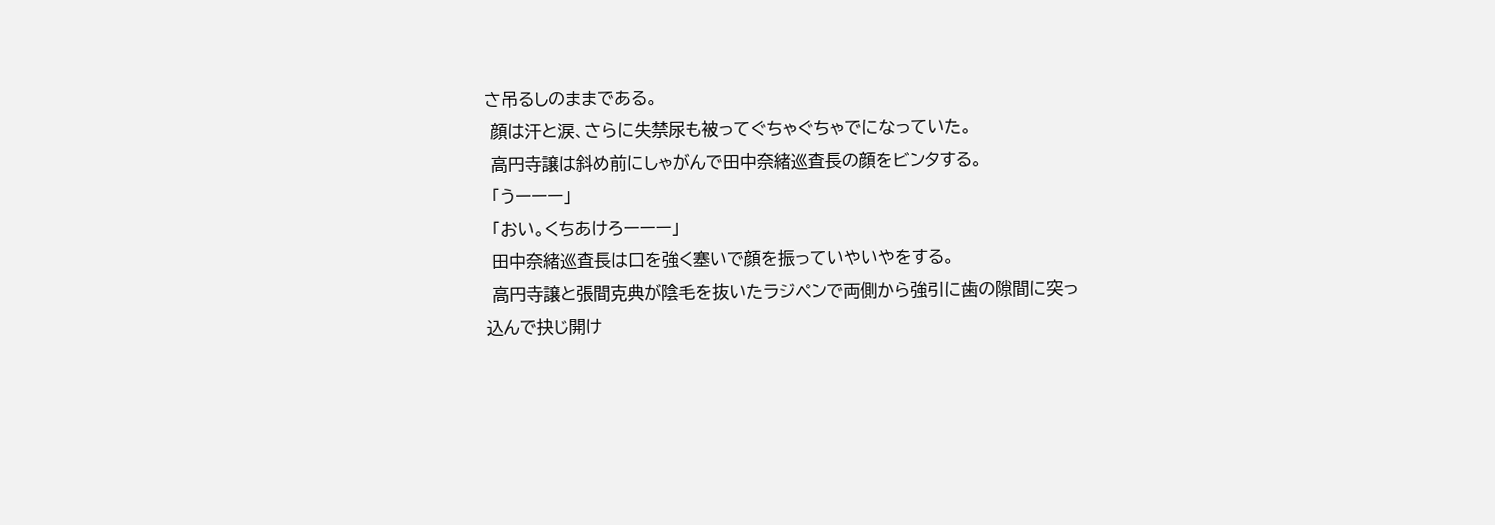さ吊るしのままである。
 顔は汗と涙、さらに失禁尿も被ってぐちゃぐちゃでになっていた。
 高円寺譲は斜め前にしゃがんで田中奈緒巡査長の顔をビンタする。
 「うーーー」
 「おい。くちあけろーーー」
 田中奈緒巡査長は口を強く塞いで顔を振っていやいやをする。
 高円寺譲と張間克典が陰毛を抜いたラジペンで両側から強引に歯の隙間に突っ込んで抉じ開け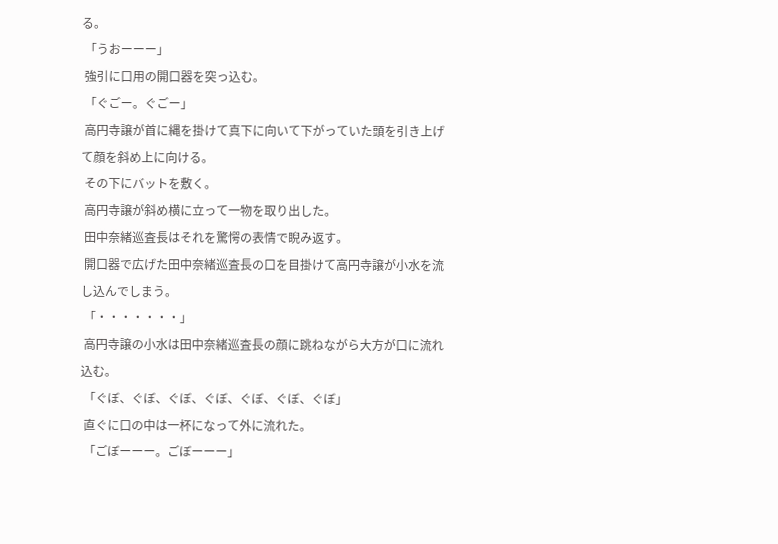る。
 「うおーーー」
 強引に口用の開口器を突っ込む。
 「ぐごー。ぐごー」
 高円寺譲が首に縄を掛けて真下に向いて下がっていた頭を引き上げて顔を斜め上に向ける。
 その下にバットを敷く。
 高円寺譲が斜め横に立って一物を取り出した。
 田中奈緒巡査長はそれを驚愕の表情で睨み返す。
 開口器で広げた田中奈緒巡査長の口を目掛けて高円寺譲が小水を流し込んでしまう。
 「・・・・・・・」
 高円寺譲の小水は田中奈緒巡査長の顔に跳ねながら大方が口に流れ込む。
 「ぐぼ、ぐぼ、ぐぼ、ぐぼ、ぐぼ、ぐぼ、ぐぼ」
 直ぐに口の中は一杯になって外に流れた。
 「ごぼーーー。ごぼーーー」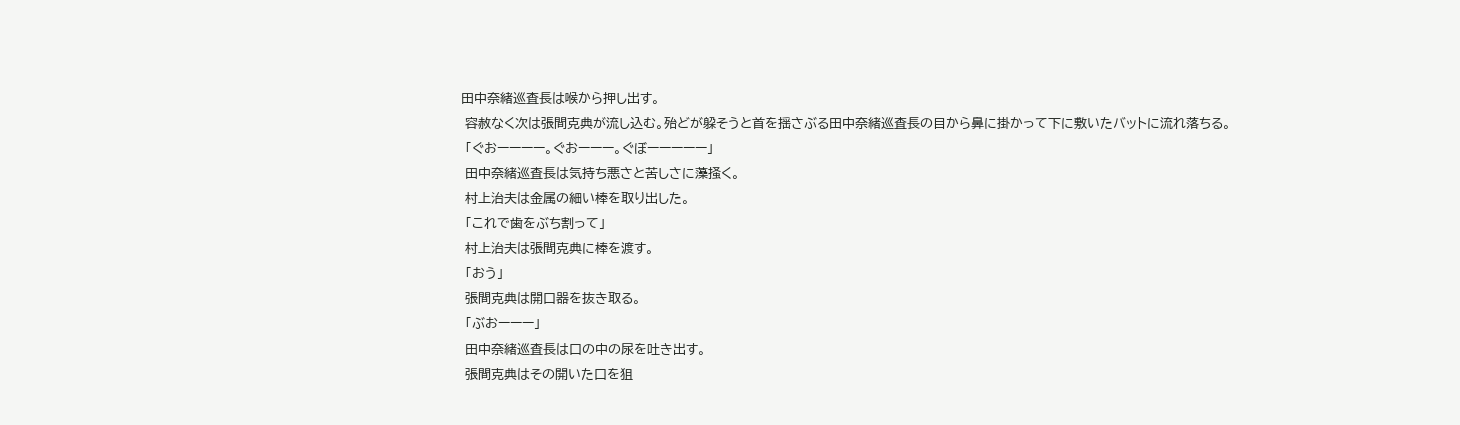田中奈緒巡査長は喉から押し出す。
 容赦なく次は張間克典が流し込む。殆どが躱そうと首を揺さぶる田中奈緒巡査長の目から鼻に掛かって下に敷いたバットに流れ落ちる。
 「ぐおーーーー。ぐおーーー。ぐぼーーーーー」
 田中奈緒巡査長は気持ち悪さと苦しさに藻掻く。
 村上治夫は金属の細い棒を取り出した。
 「これで歯をぶち割って」
 村上治夫は張間克典に棒を渡す。
 「おう」
 張間克典は開口器を抜き取る。
 「ぶおーーー」
 田中奈緒巡査長は口の中の尿を吐き出す。
 張間克典はその開いた口を狙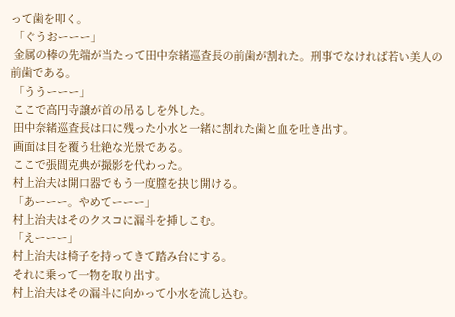って歯を叩く。
 「ぐうおーーー」
 金属の棒の先端が当たって田中奈緒巡査長の前歯が割れた。刑事でなければ若い美人の前歯である。
 「ううーーー」
 ここで高円寺譲が首の吊るしを外した。
 田中奈緒巡査長は口に残った小水と一緒に割れた歯と血を吐き出す。
 画面は目を覆う壮絶な光景である。
 ここで張間克典が撮影を代わった。
 村上治夫は開口器でもう一度膣を抉じ開ける。
 「あーーー。やめてーーー」
 村上治夫はそのクスコに漏斗を挿しこむ。
 「えーーー」
 村上治夫は椅子を持ってきて踏み台にする。
 それに乗って一物を取り出す。
 村上治夫はその漏斗に向かって小水を流し込む。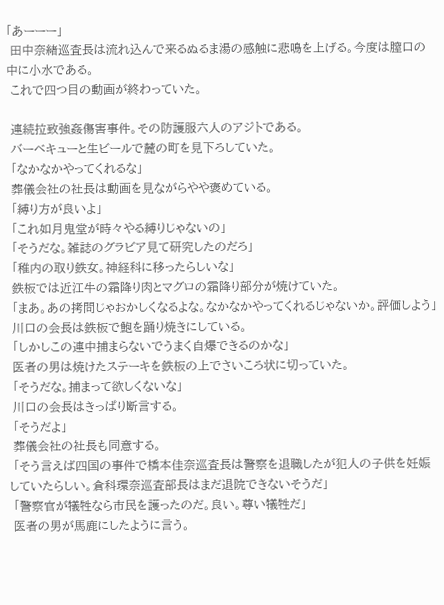「あーーー」
 田中奈緒巡査長は流れ込んで来るぬるま湯の感触に悲鳴を上げる。今度は膣口の中に小水である。
 これで四つ目の動画が終わっていた。

 連続拉致強姦傷害事件。その防護服六人のアジトである。
 バーベキューと生ビールで麓の町を見下ろしていた。
 「なかなかやってくれるな」
 葬儀会社の社長は動画を見ながらやや褒めている。
 「縛り方が良いよ」
 「これ如月鬼堂が時々やる縛りじゃないの」
 「そうだな。雑誌のグラビア見て研究したのだろ」
 「稚内の取り鉄女。神経科に移ったらしいな」
 鉄板では近江牛の霜降り肉とマグロの霜降り部分が焼けていた。
 「まあ。あの拷問じゃおかしくなるよな。なかなかやってくれるじゃないか。評価しよう」
 川口の会長は鉄板で鮑を踊り焼きにしている。
 「しかしこの連中捕まらないでうまく自爆できるのかな」
 医者の男は焼けたステーキを鉄板の上でさいころ状に切っていた。
 「そうだな。捕まって欲しくないな」
 川口の会長はきっぱり断言する。
 「そうだよ」
 葬儀会社の社長も同意する。
 「そう言えば四国の事件で橋本佳奈巡査長は警察を退職したが犯人の子供を妊娠していたらしい。倉科環奈巡査部長はまだ退院できないそうだ」
 「警察官が犠牲なら市民を護ったのだ。良い。尊い犠牲だ」
 医者の男が馬鹿にしたように言う。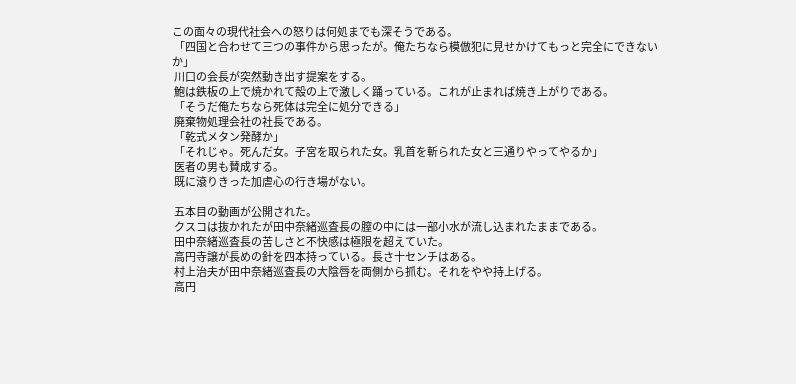この面々の現代社会への怒りは何処までも深そうである。
 「四国と合わせて三つの事件から思ったが。俺たちなら模倣犯に見せかけてもっと完全にできないか」
 川口の会長が突然動き出す提案をする。
 鮑は鉄板の上で焼かれて殻の上で激しく踊っている。これが止まれば焼き上がりである。
 「そうだ俺たちなら死体は完全に処分できる」
 廃棄物処理会社の社長である。
 「乾式メタン発酵か」
 「それじゃ。死んだ女。子宮を取られた女。乳首を斬られた女と三通りやってやるか」
 医者の男も賛成する。
 既に滾りきった加虐心の行き場がない。

 五本目の動画が公開された。
 クスコは抜かれたが田中奈緒巡査長の膣の中には一部小水が流し込まれたままである。
 田中奈緒巡査長の苦しさと不快感は極限を超えていた。
 高円寺譲が長めの針を四本持っている。長さ十センチはある。
 村上治夫が田中奈緒巡査長の大陰唇を両側から抓む。それをやや持上げる。
 高円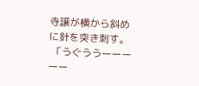寺譲が横から斜めに針を突き刺す。
 「うぐううーーーーー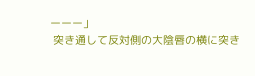ーーー」
 突き通して反対側の大陰唇の横に突き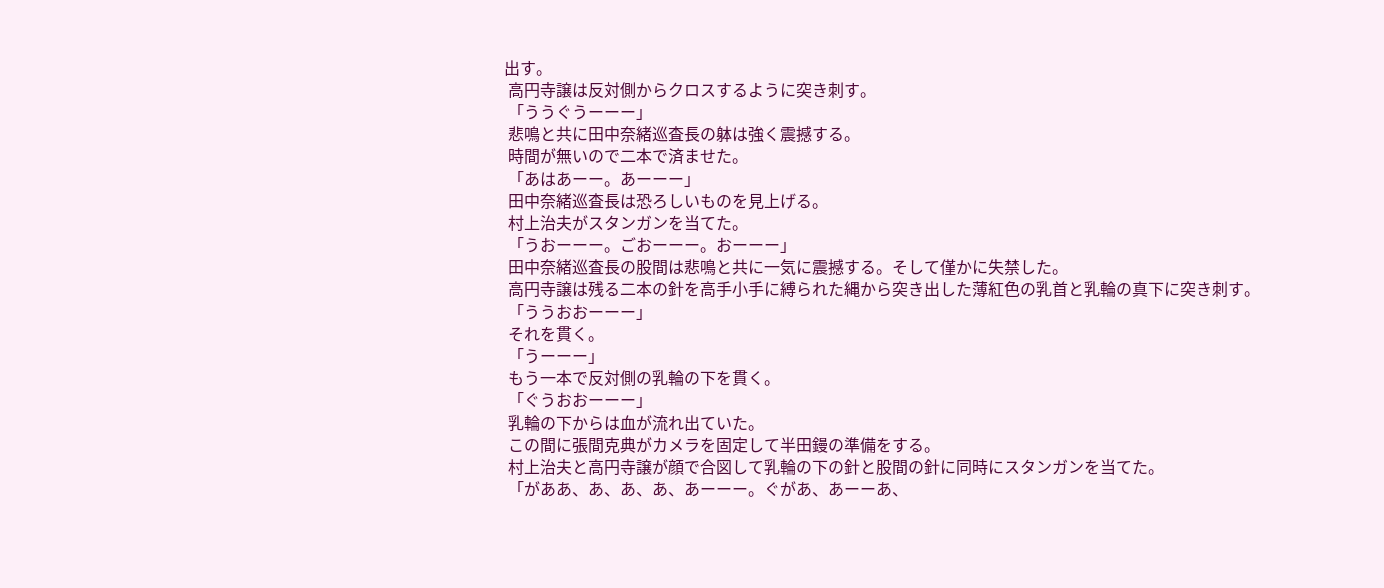出す。
 高円寺譲は反対側からクロスするように突き刺す。
 「ううぐうーーー」
 悲鳴と共に田中奈緒巡査長の躰は強く震撼する。
 時間が無いので二本で済ませた。
 「あはあーー。あーーー」
 田中奈緒巡査長は恐ろしいものを見上げる。
 村上治夫がスタンガンを当てた。
 「うおーーー。ごおーーー。おーーー」
 田中奈緒巡査長の股間は悲鳴と共に一気に震撼する。そして僅かに失禁した。
 高円寺譲は残る二本の針を高手小手に縛られた縄から突き出した薄紅色の乳首と乳輪の真下に突き刺す。
 「ううおおーーー」
 それを貫く。
 「うーーー」
 もう一本で反対側の乳輪の下を貫く。
 「ぐうおおーーー」
 乳輪の下からは血が流れ出ていた。
 この間に張間克典がカメラを固定して半田鏝の準備をする。
 村上治夫と高円寺譲が顔で合図して乳輪の下の針と股間の針に同時にスタンガンを当てた。
 「がああ、あ、あ、あ、あーーー。ぐがあ、あーーあ、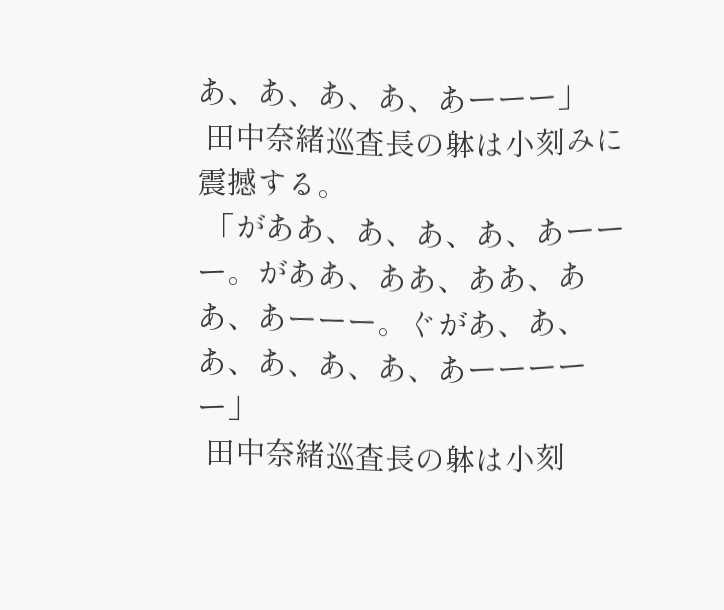あ、あ、あ、あ、あーーー」
 田中奈緒巡査長の躰は小刻みに震撼する。
 「がああ、あ、あ、あ、あーーー。がああ、ああ、ああ、ああ、あーーー。ぐがあ、あ、あ、あ、あ、あ、あーーーーー」
 田中奈緒巡査長の躰は小刻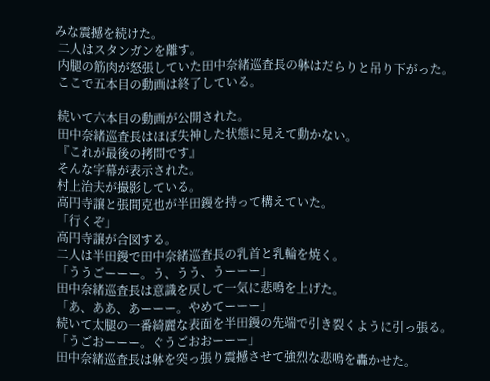みな震撼を続けた。
 二人はスタンガンを離す。
 内腿の筋肉が怒張していた田中奈緒巡査長の躰はだらりと吊り下がった。
 ここで五本目の動画は終了している。

 続いて六本目の動画が公開された。
 田中奈緒巡査長はほぼ失神した状態に見えて動かない。
 『これが最後の拷問です』
 そんな字幕が表示された。
 村上治夫が撮影している。
 高円寺譲と張間克也が半田鏝を持って構えていた。
 「行くぞ」
 高円寺譲が合図する。
 二人は半田鏝で田中奈緒巡査長の乳首と乳輪を焼く。
 「ううごーーー。う、うう、うーーー」
 田中奈緒巡査長は意識を戻して一気に悲鳴を上げた。
 「あ、ああ、あーーー。やめてーーー」
 続いて太腿の一番綺麗な表面を半田鏝の先端で引き裂くように引っ張る。
 「うごおーーー。ぐうごおおーーー」
 田中奈緒巡査長は躰を突っ張り震撼させて強烈な悲鳴を轟かせた。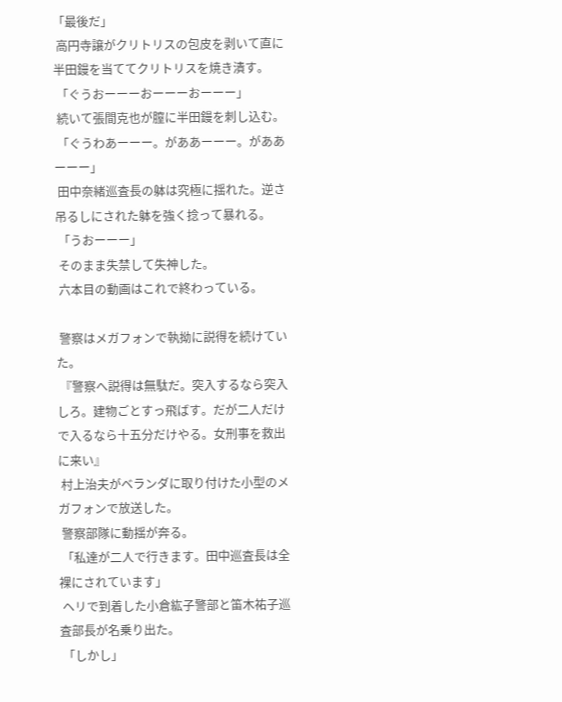「最後だ」
 高円寺譲がクリトリスの包皮を剥いて直に半田鏝を当ててクリトリスを焼き潰す。
 「ぐうおーーーおーーーおーーー」
 続いて張間克也が膣に半田鏝を刺し込む。
 「ぐうわあーーー。がああーーー。がああーーー」
 田中奈緒巡査長の躰は究極に揺れた。逆さ吊るしにされた躰を強く捻って暴れる。
 「うおーーー」
 そのまま失禁して失神した。
 六本目の動画はこれで終わっている。

 警察はメガフォンで執拗に説得を続けていた。
 『警察へ説得は無駄だ。突入するなら突入しろ。建物ごとすっ飛ばす。だが二人だけで入るなら十五分だけやる。女刑事を救出に来い』
 村上治夫がベランダに取り付けた小型のメガフォンで放送した。
 警察部隊に動揺が奔る。
 「私達が二人で行きます。田中巡査長は全裸にされています」
 ヘリで到着した小倉紘子警部と笛木祐子巡査部長が名乗り出た。
 「しかし」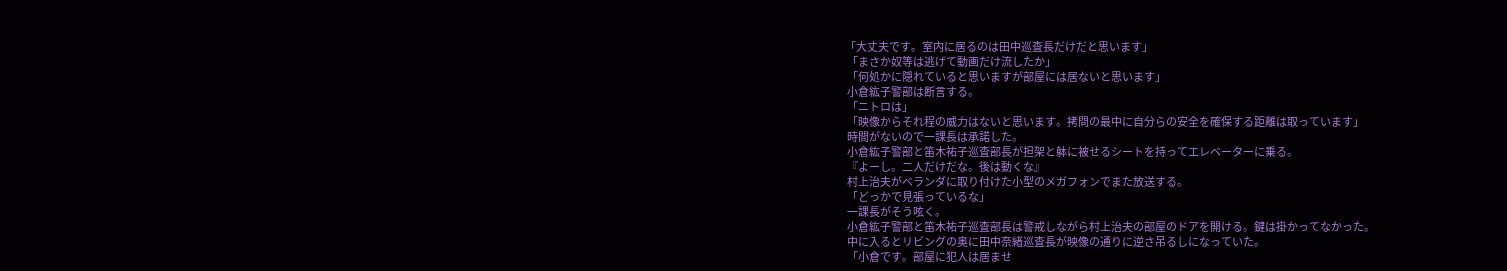「大丈夫です。室内に居るのは田中巡査長だけだと思います」
 「まさか奴等は逃げて動画だけ流したか」
 「何処かに隠れていると思いますが部屋には居ないと思います」
 小倉紘子警部は断言する。
 「ニトロは」
 「映像からそれ程の威力はないと思います。拷問の最中に自分らの安全を確保する距離は取っています」
 時間がないので一課長は承諾した。
 小倉紘子警部と笛木祐子巡査部長が担架と躰に被せるシートを持ってエレベーターに乗る。
 『よーし。二人だけだな。後は動くな』
 村上治夫がベランダに取り付けた小型のメガフォンでまた放送する。
 「どっかで見張っているな」
 一課長がそう呟く。
 小倉紘子警部と笛木祐子巡査部長は警戒しながら村上治夫の部屋のドアを開ける。鍵は掛かってなかった。
 中に入るとリビングの奥に田中奈緒巡査長が映像の通りに逆さ吊るしになっていた。
 「小倉です。部屋に犯人は居ませ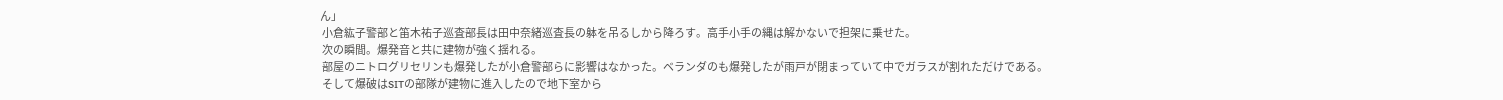ん」
 小倉紘子警部と笛木祐子巡査部長は田中奈緒巡査長の躰を吊るしから降ろす。高手小手の縄は解かないで担架に乗せた。
 次の瞬間。爆発音と共に建物が強く揺れる。
 部屋のニトログリセリンも爆発したが小倉警部らに影響はなかった。ベランダのも爆発したが雨戸が閉まっていて中でガラスが割れただけである。
 そして爆破はSITの部隊が建物に進入したので地下室から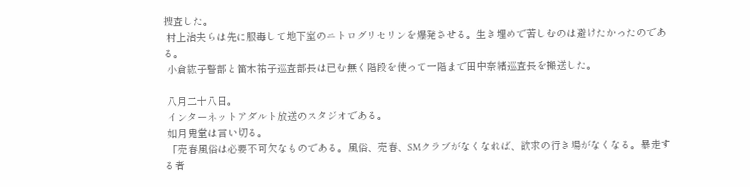捜査した。
 村上治夫らは先に服毒して地下室のニトログリセリンを爆発させる。生き埋めで苦しむのは避けたかったのである。
 小倉紘子警部と笛木祐子巡査部長は已む無く階段を使って一階まで田中奈緒巡査長を搬送した。

 八月二十八日。
 インターネットアダルト放送のスタジオである。
 如月鬼堂は言い切る。
 「売春風俗は必要不可欠なものである。風俗、売春、SMクラブがなくなれば、欲求の行き場がなくなる。暴走する者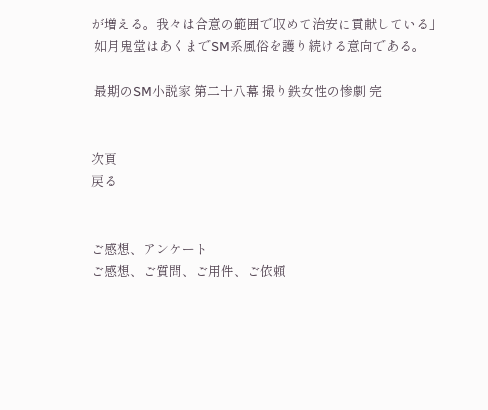が増える。我々は合意の範囲で収めて治安に貢献している」
 如月鬼堂はあくまでSM系風俗を護り続ける意向である。

 最期のSM小説家 第二十八幕 撮り鉄女性の惨劇 完


次頁
戻る


ご感想、アンケート
ご感想、ご質問、ご用件、ご依頼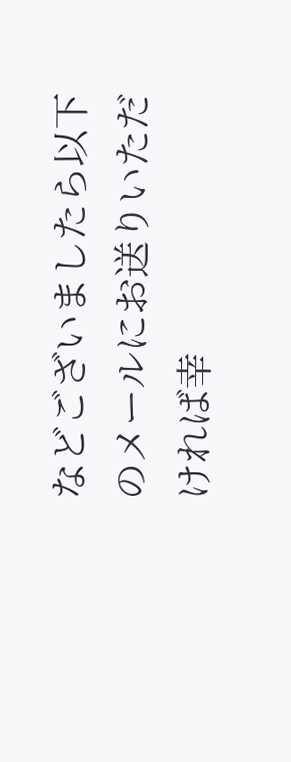などございましたら以下のメールにお送りいただければ幸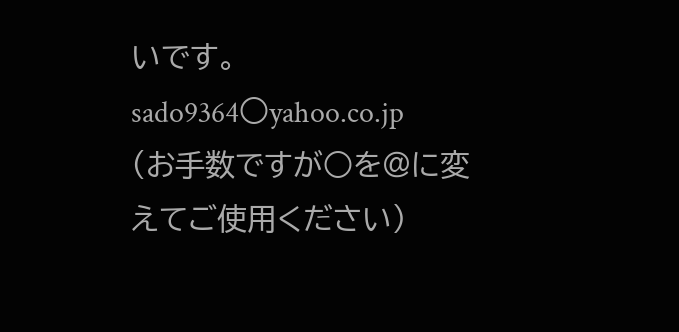いです。
sado9364○yahoo.co.jp
(お手数ですが○を@に変えてご使用ください)